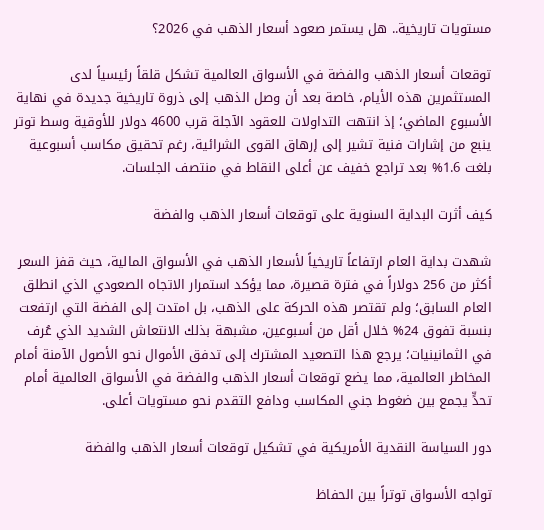مستويات تاريخية.. هل يستمر صعود أسعار الذهب في 2026؟

توقعات أسعار الذهب والفضة في الأسواق العالمية تشكل قلقاً رئيسياً لدى المستثمرين هذه الأيام، خاصة بعد أن وصل الذهب إلى ذروة تاريخية جديدة في نهاية الأسبوع الماضي؛ إذ انتهت التداولات للعقود الآجلة قرب 4600 دولار للأوقية وسط توتر ينبع من إشارات فنية تشير إلى إرهاق القوى الشرائية، رغم تحقيق مكاسب أسبوعية بلغت 1.6% بعد تراجع خفيف عن أعلى النقاط في منتصف الجلسات.

كيف أثرت البداية السنوية على توقعات أسعار الذهب والفضة

شهدت بداية العام ارتفاعاً تاريخياً لأسعار الذهب في الأسواق المالية، حيث قفز السعر أكثر من 256 دولاراً في فترة قصيرة، مما يؤكد استمرار الاتجاه الصعودي الذي انطلق العام السابق؛ ولم تقتصر هذه الحركة على الذهب، بل امتدت إلى الفضة التي ارتفعت بنسبة تفوق 24% خلال أقل من أسبوعين، مشبهة بذلك الانتعاش الشديد الذي عُرف في الثمانينيات؛ يرجع هذا التصعيد المشترك إلى تدفق الأموال نحو الأصول الآمنة أمام المخاطر العالمية، مما يضع توقعات أسعار الذهب والفضة في الأسواق العالمية أمام تحدٍّ يجمع بين ضغوط جني المكاسب ودافع التقدم نحو مستويات أعلى.

دور السياسة النقدية الأمريكية في تشكيل توقعات أسعار الذهب والفضة

تواجه الأسواق توتراً بين الحفاظ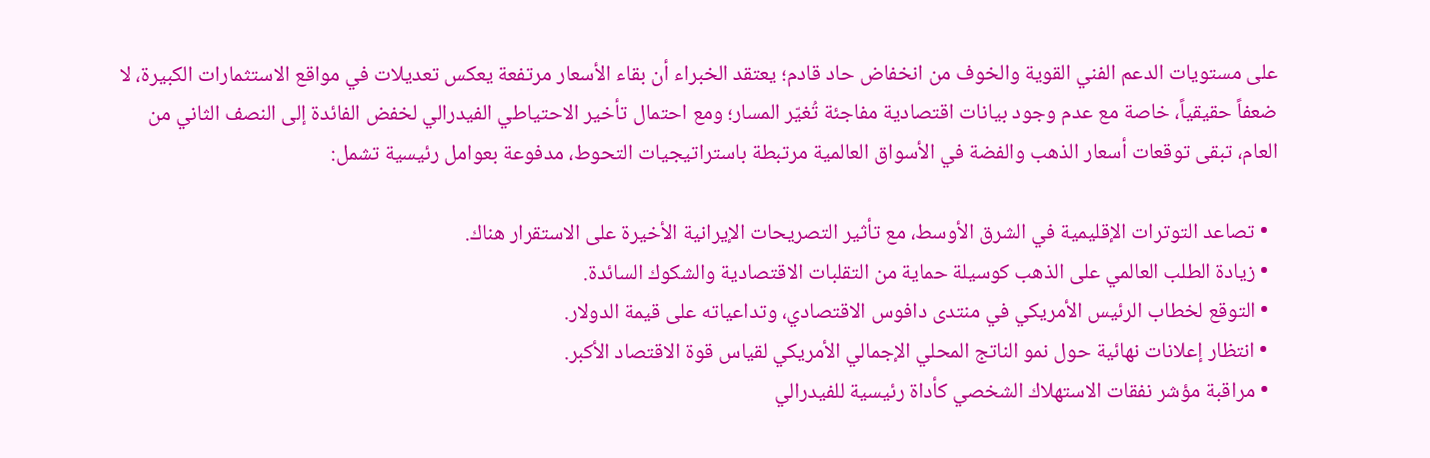على مستويات الدعم الفني القوية والخوف من انخفاض حاد قادم؛ يعتقد الخبراء أن بقاء الأسعار مرتفعة يعكس تعديلات في مواقع الاستثمارات الكبيرة، لا ضعفاً حقيقياً، خاصة مع عدم وجود بيانات اقتصادية مفاجئة تُغيّر المسار؛ ومع احتمال تأخير الاحتياطي الفيدرالي لخفض الفائدة إلى النصف الثاني من العام، تبقى توقعات أسعار الذهب والفضة في الأسواق العالمية مرتبطة باستراتيجيات التحوط، مدفوعة بعوامل رئيسية تشمل:

  • تصاعد التوترات الإقليمية في الشرق الأوسط، مع تأثير التصريحات الإيرانية الأخيرة على الاستقرار هناك.
  • زيادة الطلب العالمي على الذهب كوسيلة حماية من التقلبات الاقتصادية والشكوك السائدة.
  • التوقع لخطاب الرئيس الأمريكي في منتدى دافوس الاقتصادي، وتداعياته على قيمة الدولار.
  • انتظار إعلانات نهائية حول نمو الناتج المحلي الإجمالي الأمريكي لقياس قوة الاقتصاد الأكبر.
  • مراقبة مؤشر نفقات الاستهلاك الشخصي كأداة رئيسية للفيدرالي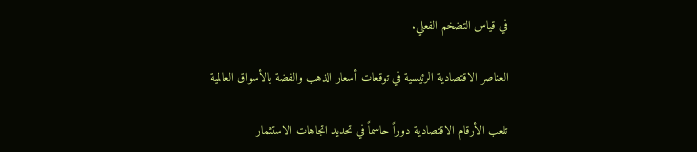في قياس التضخم الفعلي.

العناصر الاقتصادية الرئيسية في توقعات أسعار الذهب والفضة بالأسواق العالمية

تلعب الأرقام الاقتصادية دوراً حاسماً في تحديد اتجاهات الاستثمار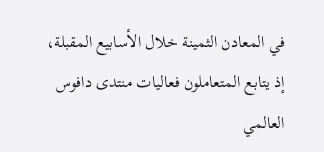في المعادن الثمينة خلال الأسابيع المقبلة، إذ يتابع المتعاملون فعاليات منتدى دافوس العالمي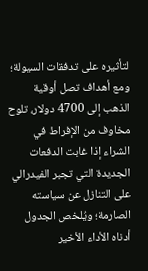لتأثيره على تدفقات السيولة؛ ومع أهداف تصل أوقية الذهب إلى 4700 دولار، تلوح مخاوف من الإفراط في الشراء إذا غابت الدفعات الجديدة التي تجبر الفيدرالي على التنازل عن سياسته الصارمة؛ ويُلخص الجدول أدناه الأداء الأخير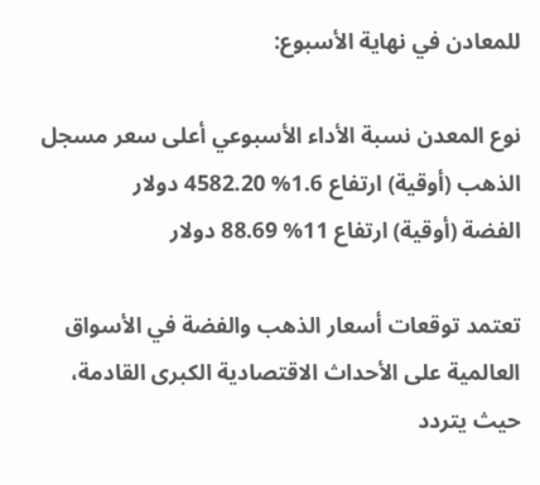للمعادن في نهاية الأسبوع:

نوع المعدن نسبة الأداء الأسبوعي أعلى سعر مسجل
الذهب (أوقية) ارتفاع 1.6% 4582.20 دولار
الفضة (أوقية) ارتفاع 11% 88.69 دولار

تعتمد توقعات أسعار الذهب والفضة في الأسواق العالمية على الأحداث الاقتصادية الكبرى القادمة، حيث يتردد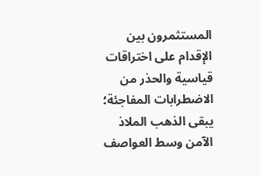المستثمرون بين الإقدام على اختراقات قياسية والحذر من الاضطرابات المفاجئة؛ يبقى الذهب الملاذ الآمن وسط العواصف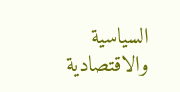السياسية والاقتصادية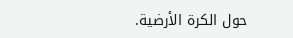حول الكرة الأرضية.